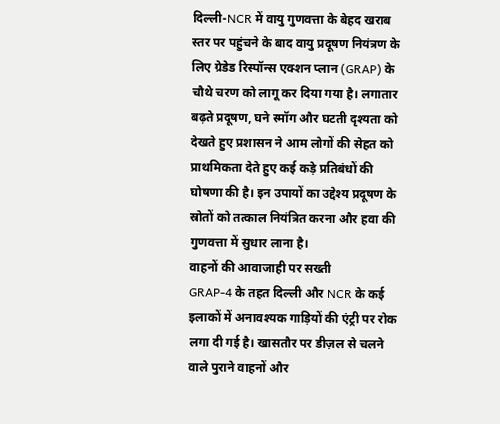दिल्ली-NCR में वायु गुणवत्ता के बेहद खराब स्तर पर पहुंचने के बाद वायु प्रदूषण नियंत्रण के लिए ग्रेडेड रिस्पॉन्स एक्शन प्लान (GRAP) के चौथे चरण को लागू कर दिया गया है। लगातार बढ़ते प्रदूषण, घने स्मॉग और घटती दृश्यता को देखते हुए प्रशासन ने आम लोगों की सेहत को प्राथमिकता देते हुए कई कड़े प्रतिबंधों की घोषणा की है। इन उपायों का उद्देश्य प्रदूषण के स्रोतों को तत्काल नियंत्रित करना और हवा की गुणवत्ता में सुधार लाना है।
वाहनों की आवाजाही पर सख्ती
GRAP-4 के तहत दिल्ली और NCR के कई इलाकों में अनावश्यक गाड़ियों की एंट्री पर रोक लगा दी गई है। खासतौर पर डीज़ल से चलने वाले पुराने वाहनों और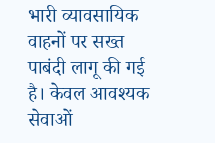भारी व्यावसायिक वाहनों पर सख्त पाबंदी लागू की गई है। केवल आवश्यक सेवाओं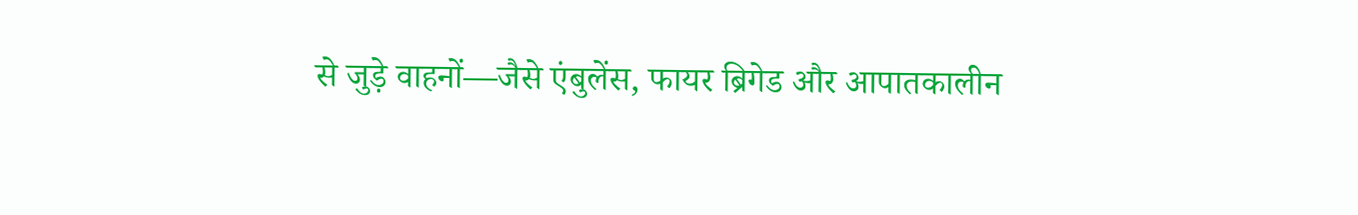से जुड़े वाहनों—जैसे एंबुलेंस, फायर ब्रिगेड और आपातकालीन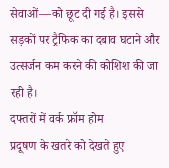सेवाओं—को छूट दी गई है। इससे सड़कों पर ट्रैफिक का दबाव घटाने और उत्सर्जन कम करने की कोशिश की जा रही है।
दफ्तरों में वर्क फ्रॉम होम
प्रदूषण के खतरे को देखते हुए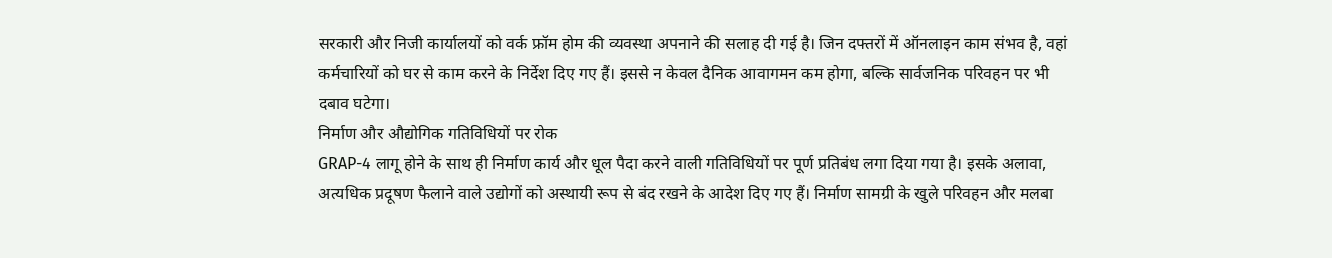सरकारी और निजी कार्यालयों को वर्क फ्रॉम होम की व्यवस्था अपनाने की सलाह दी गई है। जिन दफ्तरों में ऑनलाइन काम संभव है, वहां कर्मचारियों को घर से काम करने के निर्देश दिए गए हैं। इससे न केवल दैनिक आवागमन कम होगा, बल्कि सार्वजनिक परिवहन पर भी दबाव घटेगा।
निर्माण और औद्योगिक गतिविधियों पर रोक
GRAP-4 लागू होने के साथ ही निर्माण कार्य और धूल पैदा करने वाली गतिविधियों पर पूर्ण प्रतिबंध लगा दिया गया है। इसके अलावा, अत्यधिक प्रदूषण फैलाने वाले उद्योगों को अस्थायी रूप से बंद रखने के आदेश दिए गए हैं। निर्माण सामग्री के खुले परिवहन और मलबा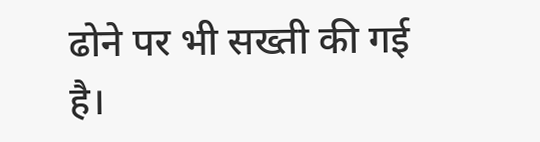ढोने पर भी सख्ती की गई है।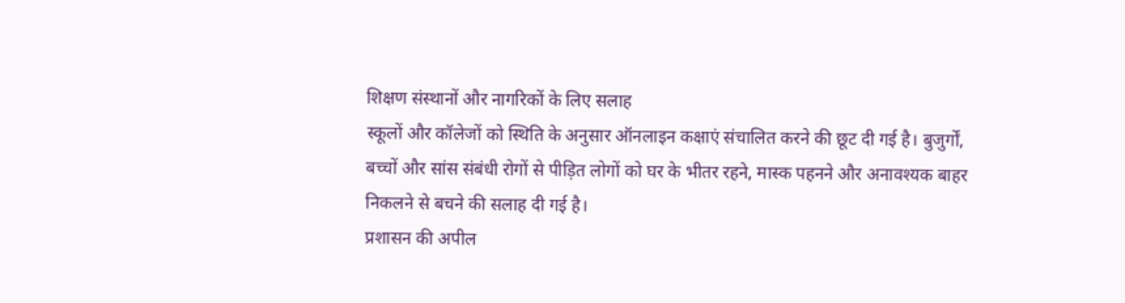शिक्षण संस्थानों और नागरिकों के लिए सलाह
स्कूलों और कॉलेजों को स्थिति के अनुसार ऑनलाइन कक्षाएं संचालित करने की छूट दी गई है। बुजुर्गों, बच्चों और सांस संबंधी रोगों से पीड़ित लोगों को घर के भीतर रहने, मास्क पहनने और अनावश्यक बाहर निकलने से बचने की सलाह दी गई है।
प्रशासन की अपील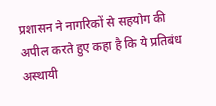प्रशासन ने नागरिकों से सहयोग की अपील करते हुए कहा है कि ये प्रतिबंध अस्थायी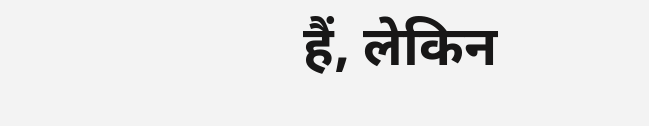हैं, लेकिन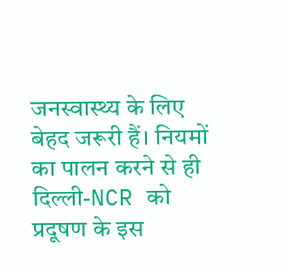जनस्वास्थ्य के लिए बेहद जरूरी हैं। नियमों का पालन करने से ही दिल्ली-NCR को प्रदूषण के इस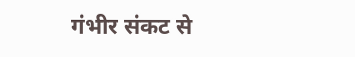गंभीर संकट से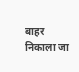बाहर निकाला जा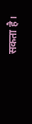सकता है।